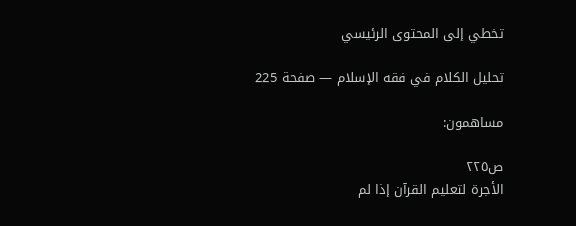تخطي إلى المحتوى الرئيسي

تحليل الكلام في فقه الإسلام — صفحة 225

مساهمون:

ص٢٢٥
الأجرة لتعليم القرآن إذا لم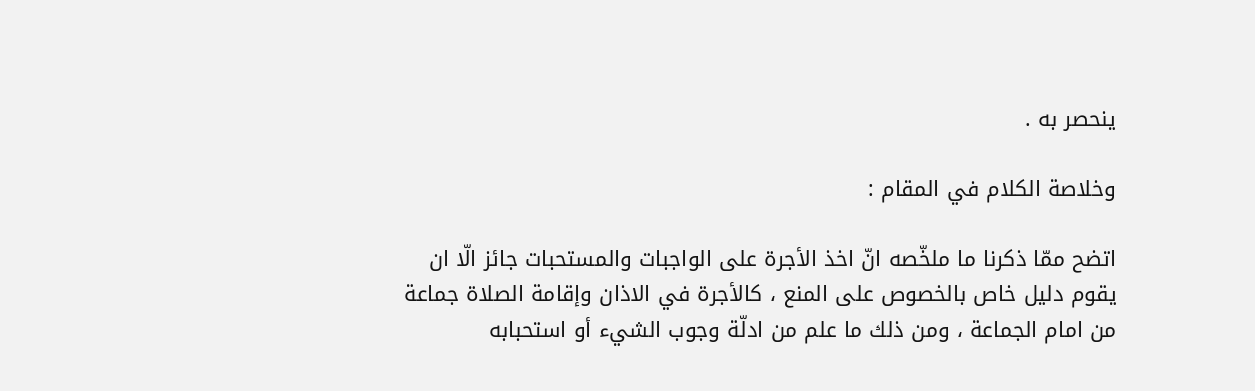ينحصر به .

وخلاصة الكلام في المقام :

اتضح ممّا ذكرنا ما ملخّصه انّ اخذ الأجرة على الواجبات والمستحبات جائز الّا ان يقوم دليل خاص بالخصوص على المنع ، كالأجرة في الاذان وإقامة الصلاة جماعة من امام الجماعة ، ومن ذلك ما علم من ادلّة وجوب الشيء أو استحبابه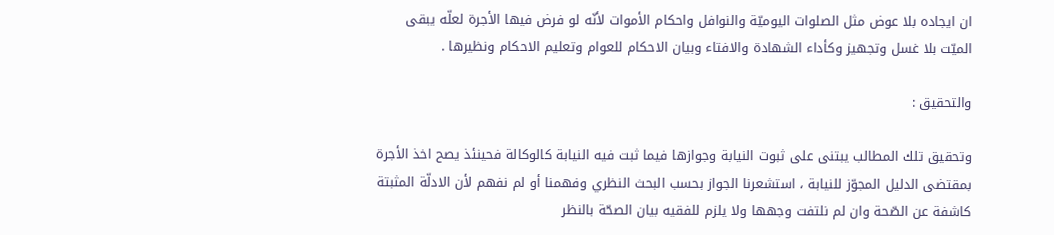ان ايجاده بلا عوض مثل الصلوات اليوميّة والنوافل واحكام الأموات لأنّه لو فرض فيها الأجرة لعلّه يبقى الميّت بلا غسل وتجهيز وكأداء الشهادة والافتاء وبيان الاحكام للعوام وتعليم الاحكام ونظيرها .

والتحقيق :

وتحقيق تلك المطالب يبتنى على ثبوت النيابة وجوازها فيما ثبت فيه النيابة كالوكالة فحينئذ يصح اخذ الأجرة بمقتضى الدليل المجوّز للنيابة ، استشعرنا الجواز بحسب البحث النظري وفهمنا أو لم نفهم لأن الادلّة المثبتة كاشفة عن الصّحة وان لم نلتفت وجهها ولا يلزم للفقيه بيان الصحّة بالنظر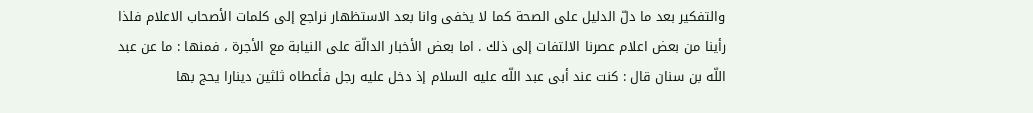والتفكير بعد ما دلّ الدليل على الصحة كما لا يخفى وانا بعد الاستظهار نراجع إلى كلمات الأصحاب الاعلام فلذا رأينا من بعض اعلام عصرنا الالتفات إلى ذلك . اما بعض الأخبار الدالّة على النيابة مع الأجرة ، فمنها : ما عن عبد اللّه بن سنان قال : كنت عند أبى عبد اللّه عليه السلام إذ دخل عليه رجل فأعطاه ثلثين دينارا يحج بها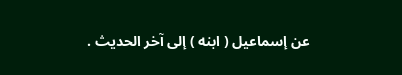عن إسماعيل ( ابنه ) إلى آخر الحديث .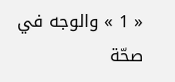« 1 » والوجه في صحّة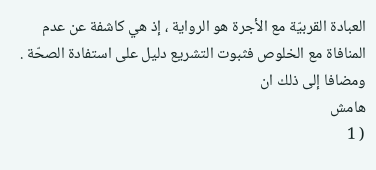العبادة القربيّة مع الأجرة هو الرواية ، إذ هي كاشفة عن عدم المنافاة مع الخلوص فثبوت التشريع دليل على استفادة الصحّة . ومضافا إلى ذلك ان
هامش
( 1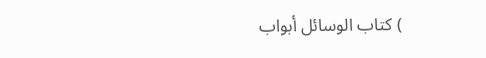) كتاب الوسائل أبواب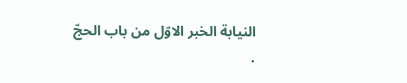النيابة الخبر الاوّل من باب الحجّ .